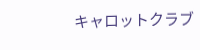キャロットクラブ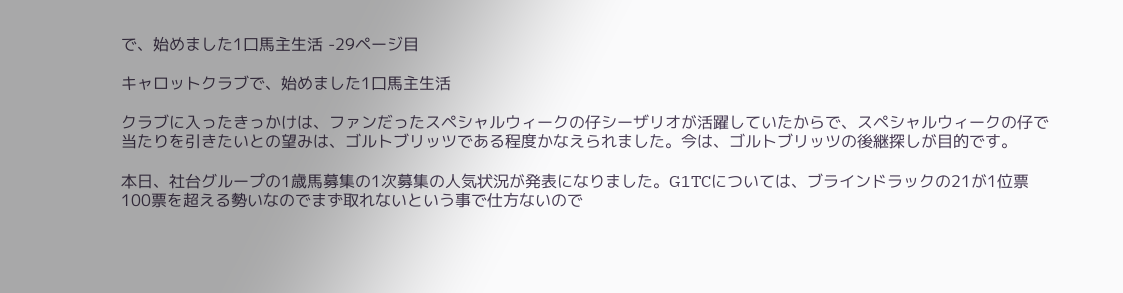で、始めました1口馬主生活 -29ページ目

キャロットクラブで、始めました1口馬主生活

クラブに入ったきっかけは、ファンだったスペシャルウィークの仔シーザリオが活躍していたからで、スペシャルウィークの仔で当たりを引きたいとの望みは、ゴルトブリッツである程度かなえられました。今は、ゴルトブリッツの後継探しが目的です。

本日、社台グループの1歳馬募集の1次募集の人気状況が発表になりました。G1TCについては、ブラインドラックの21が1位票100票を超える勢いなのでまず取れないという事で仕方ないので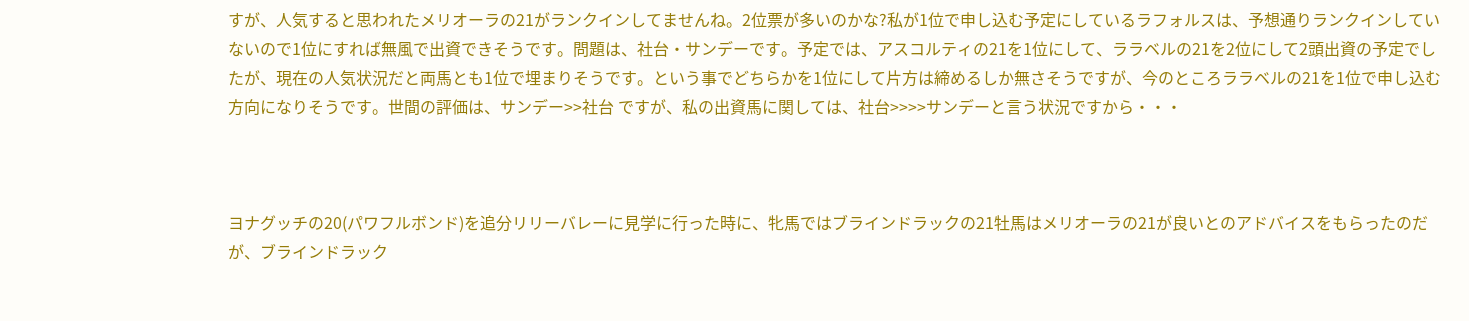すが、人気すると思われたメリオーラの21がランクインしてませんね。2位票が多いのかな?私が1位で申し込む予定にしているラフォルスは、予想通りランクインしていないので1位にすれば無風で出資できそうです。問題は、社台・サンデーです。予定では、アスコルティの21を1位にして、ララベルの21を2位にして2頭出資の予定でしたが、現在の人気状況だと両馬とも1位で埋まりそうです。という事でどちらかを1位にして片方は締めるしか無さそうですが、今のところララベルの21を1位で申し込む方向になりそうです。世間の評価は、サンデー>>社台 ですが、私の出資馬に関しては、社台>>>>サンデーと言う状況ですから・・・



ヨナグッチの20(パワフルボンド)を追分リリーバレーに見学に行った時に、牝馬ではブラインドラックの21牡馬はメリオーラの21が良いとのアドバイスをもらったのだが、ブラインドラック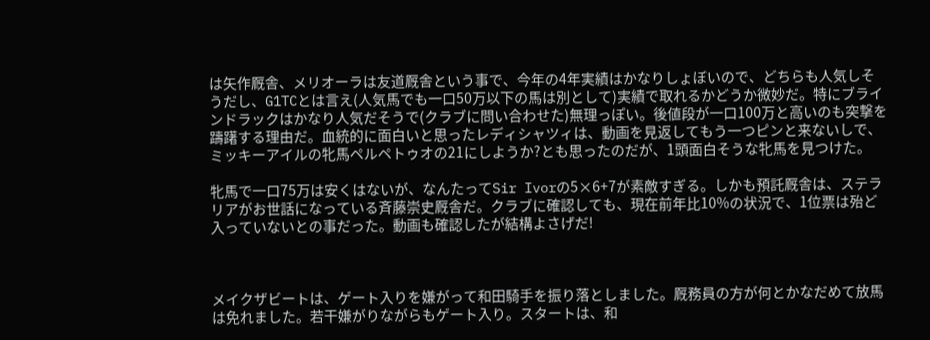は矢作厩舎、メリオーラは友道厩舎という事で、今年の4年実績はかなりしょぼいので、どちらも人気しそうだし、G1TCとは言え(人気馬でも一口50万以下の馬は別として)実績で取れるかどうか微妙だ。特にブラインドラックはかなり人気だそうで(クラブに問い合わせた)無理っぽい。後値段が一口100万と高いのも突撃を躊躇する理由だ。血統的に面白いと思ったレディシャツィは、動画を見返してもう一つピンと来ないしで、ミッキーアイルの牝馬ペルペトゥオの21にしようか?とも思ったのだが、1頭面白そうな牝馬を見つけた。

牝馬で一口75万は安くはないが、なんたってSir Ivorの5×6+7が素敵すぎる。しかも預託厩舎は、ステラリアがお世話になっている斉藤崇史厩舎だ。クラブに確認しても、現在前年比10%の状況で、1位票は殆ど入っていないとの事だった。動画も確認したが結構よさげだ!



メイクザビートは、ゲート入りを嫌がって和田騎手を振り落としました。厩務員の方が何とかなだめて放馬は免れました。若干嫌がりながらもゲート入り。スタートは、和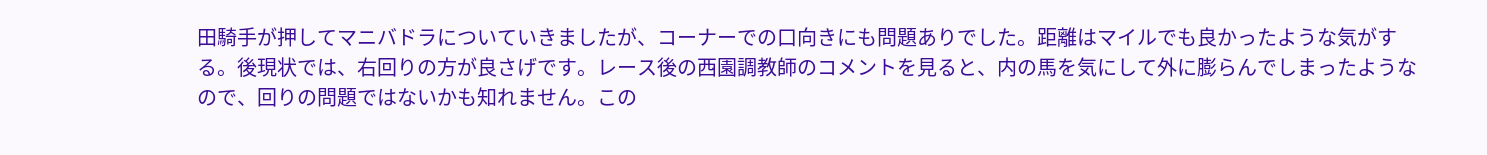田騎手が押してマニバドラについていきましたが、コーナーでの口向きにも問題ありでした。距離はマイルでも良かったような気がする。後現状では、右回りの方が良さげです。レース後の西園調教師のコメントを見ると、内の馬を気にして外に膨らんでしまったようなので、回りの問題ではないかも知れません。この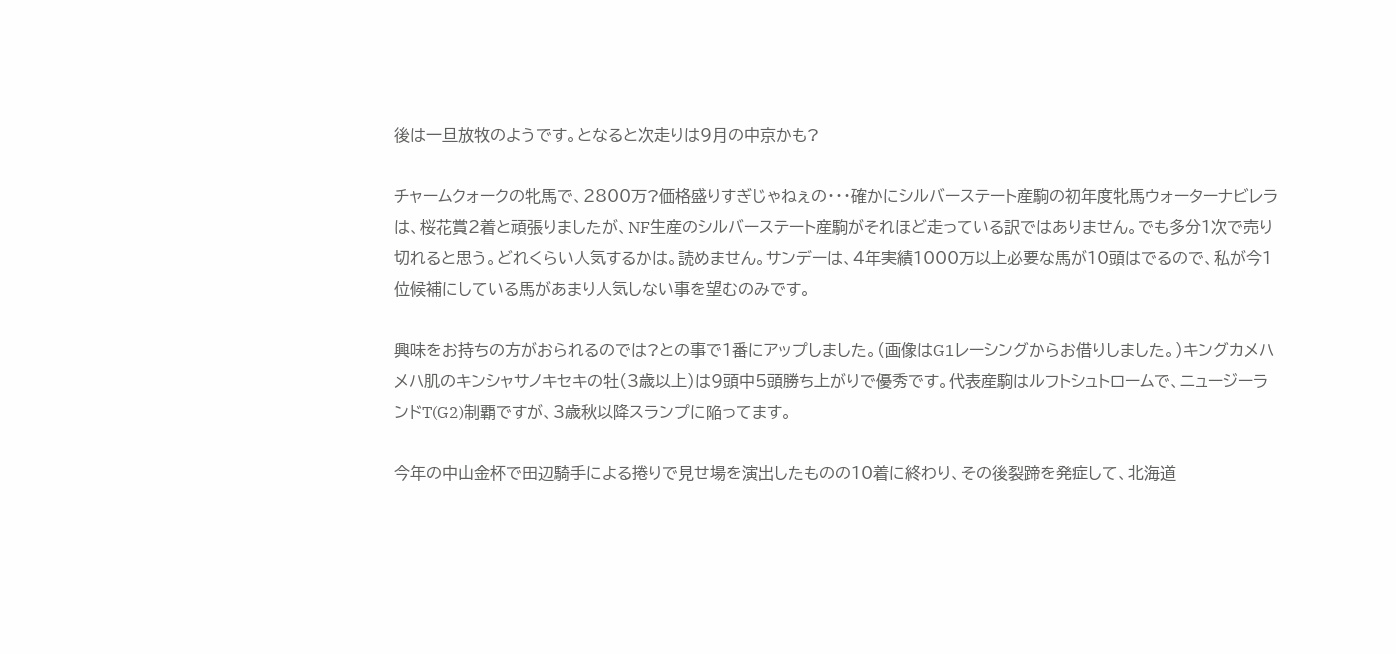後は一旦放牧のようです。となると次走りは9月の中京かも?

チャームクォークの牝馬で、2800万?価格盛りすぎじゃねぇの・・・確かにシルバーステート産駒の初年度牝馬ウォーターナビレラは、桜花賞2着と頑張りましたが、NF生産のシルバーステート産駒がそれほど走っている訳ではありません。でも多分1次で売り切れると思う。どれくらい人気するかは。読めません。サンデーは、4年実績1000万以上必要な馬が10頭はでるので、私が今1位候補にしている馬があまり人気しない事を望むのみです。

興味をお持ちの方がおられるのでは?との事で1番にアップしました。(画像はG1レーシングからお借りしました。)キングカメハメハ肌のキンシャサノキセキの牡(3歳以上)は9頭中5頭勝ち上がりで優秀です。代表産駒はルフトシュトロームで、ニュージーランドT(G2)制覇ですが、3歳秋以降スランプに陥ってます。

今年の中山金杯で田辺騎手による捲りで見せ場を演出したものの10着に終わり、その後裂蹄を発症して、北海道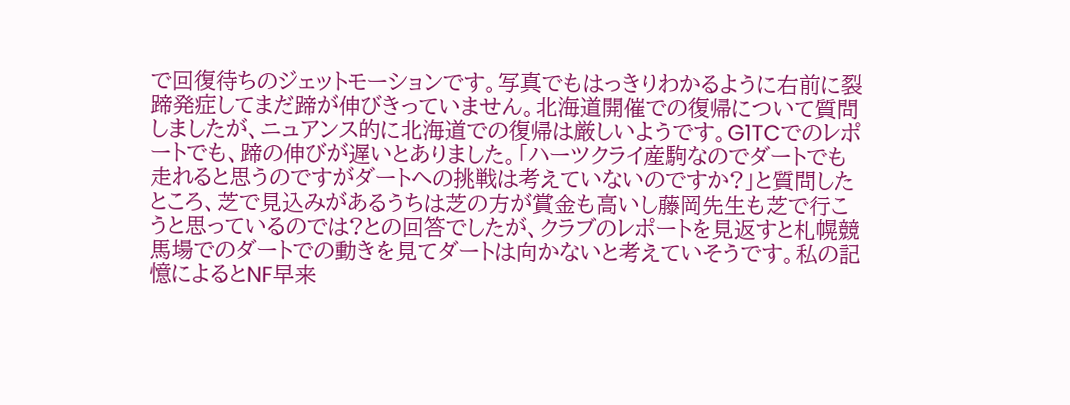で回復待ちのジェットモーションです。写真でもはっきりわかるように右前に裂蹄発症してまだ蹄が伸びきっていません。北海道開催での復帰について質問しましたが、ニュアンス的に北海道での復帰は厳しいようです。G1TCでのレポートでも、蹄の伸びが遅いとありました。「ハーツクライ産駒なのでダートでも走れると思うのですがダートへの挑戦は考えていないのですか?」と質問したところ、芝で見込みがあるうちは芝の方が賞金も高いし藤岡先生も芝で行こうと思っているのでは?との回答でしたが、クラブのレポートを見返すと札幌競馬場でのダートでの動きを見てダートは向かないと考えていそうです。私の記憶によるとNF早来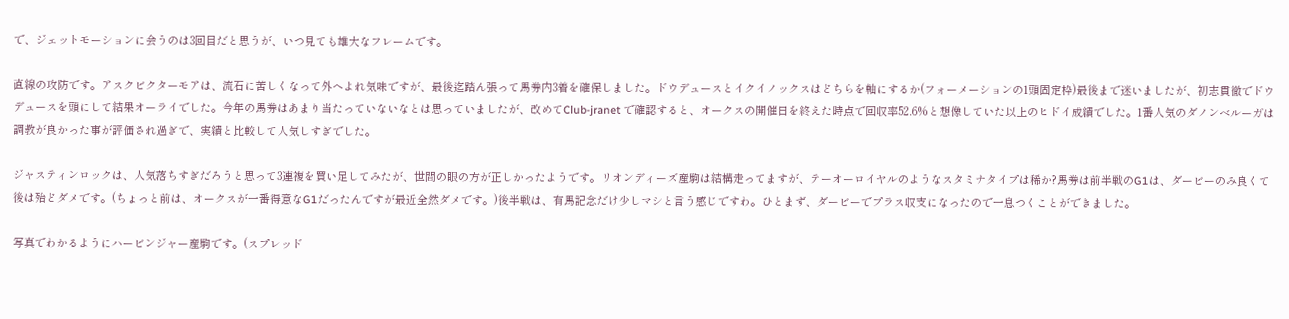で、ジェットモーションに会うのは3回目だと思うが、いつ見ても雄大なフレームです。

直線の攻防です。アスクビクターモアは、流石に苦しくなって外へよれ気味ですが、最後迄踏ん張って馬券内3着を確保しました。ドウデュースとイクイノックスはどちらを軸にするか(フォーメーションの1頭固定枠)最後まで迷いましたが、初志貫徹でドウデュースを頭にして結果オーライでした。今年の馬券はあまり当たっていないなとは思っていましたが、改めてClub-jranet で確認すると、オークスの開催日を終えた時点で回収率52.6%と想像していた以上のヒドイ成績でした。1番人気のダノンベルーガは調教が良かった事が評価され過ぎで、実績と比較して人気しすぎでした。

ジャスティンロックは、人気落ちすぎだろうと思って3連複を買い足してみたが、世間の眼の方が正しかったようです。リオンディーズ産駒は結構走ってますが、テーオーロイヤルのようなスタミナタイプは稀か?馬券は前半戦のG1は、ダービーのみ良くて後は殆どダメです。(ちょっと前は、オークスが一番得意なG1だったんですが最近全然ダメです。)後半戦は、有馬記念だけ少しマシと言う感じですわ。ひとまず、ダービーでプラス収支になったので一息つくことができました。

写真でわかるようにハービンジャー産駒です。(スプレッド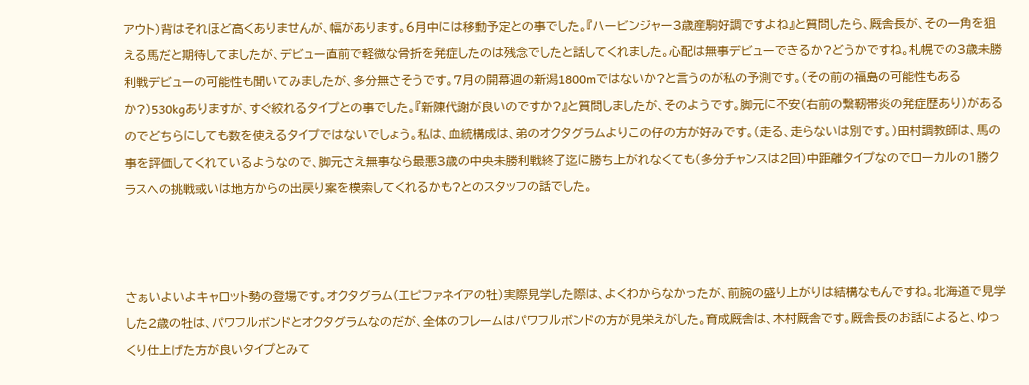アウト)背はそれほど高くありませんが、幅があります。6月中には移動予定との事でした。『ハービンジャー3歳産駒好調ですよね』と質問したら、厩舎長が、その一角を狙える馬だと期待してましたが、デビュー直前で軽微な骨折を発症したのは残念でしたと話してくれました。心配は無事デビューできるか?どうかですね。札幌での3歳未勝利戦デビューの可能性も聞いてみましたが、多分無さそうです。7月の開幕週の新潟1800mではないか?と言うのが私の予測です。(その前の福島の可能性もあるか?)530kgありますが、すぐ絞れるタイプとの事でした。『新陳代謝が良いのですか?』と質問しましたが、そのようです。脚元に不安(右前の繋靭帯炎の発症歴あり)があるのでどちらにしても数を使えるタイプではないでしょう。私は、血統構成は、弟のオクタグラムよりこの仔の方が好みです。(走る、走らないは別です。)田村調教師は、馬の事を評価してくれているようなので、脚元さえ無事なら最悪3歳の中央未勝利戦終了迄に勝ち上がれなくても(多分チャンスは2回)中距離タイプなのでローカルの1勝クラスへの挑戦或いは地方からの出戻り案を模索してくれるかも?とのスタッフの話でした。



さぁいよいよキャロット勢の登場です。オクタグラム(エピファネイアの牡)実際見学した際は、よくわからなかったが、前腕の盛り上がりは結構なもんですね。北海道で見学した2歳の牡は、パワフルボンドとオクタグラムなのだが、全体のフレームはパワフルボンドの方が見栄えがした。育成厩舎は、木村厩舎です。厩舎長のお話によると、ゆっくり仕上げた方が良いタイプとみて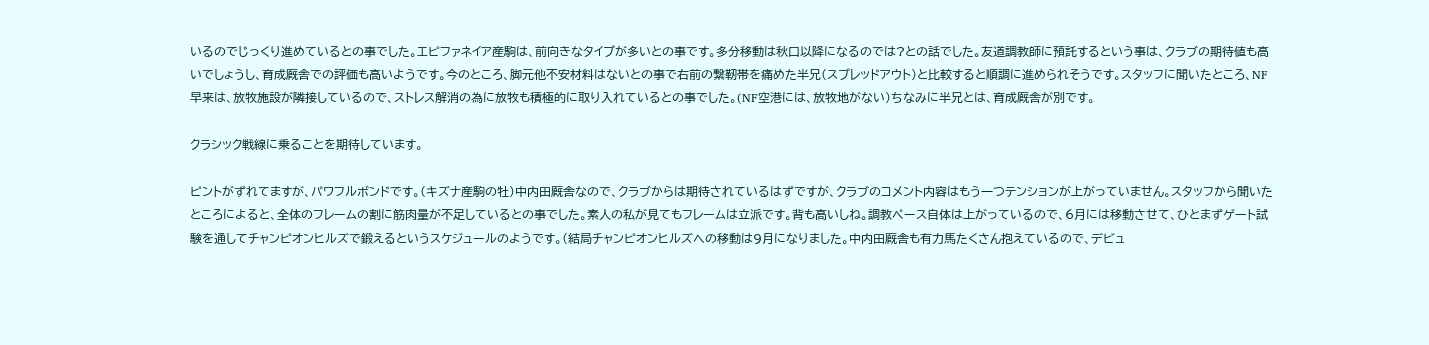いるのでじっくり進めているとの事でした。エピファネイア産駒は、前向きなタイプが多いとの事です。多分移動は秋口以降になるのでは?との話でした。友道調教師に預託するという事は、クラブの期待値も高いでしょうし、育成厩舎での評価も高いようです。今のところ、脚元他不安材料はないとの事で右前の繋靭帯を痛めた半兄(スプレッドアウト)と比較すると順調に進められそうです。スタッフに聞いたところ、NF早来は、放牧施設が隣接しているので、ストレス解消の為に放牧も積極的に取り入れているとの事でした。(NF空港には、放牧地がない)ちなみに半兄とは、育成厩舎が別です。

クラシック戦線に乗ることを期待しています。

ピントがずれてますが、パワフルボンドです。(キズナ産駒の牡)中内田厩舎なので、クラブからは期待されているはずですが、クラブのコメント内容はもう一つテンションが上がっていません。スタッフから聞いたところによると、全体のフレームの割に筋肉量が不足しているとの事でした。素人の私が見てもフレームは立派です。背も高いしね。調教ペース自体は上がっているので、6月には移動させて、ひとまずゲート試験を通してチャンピオンヒルズで鍛えるというスケジュールのようです。(結局チャンピオンヒルズへの移動は9月になりました。中内田厩舎も有力馬たくさん抱えているので、デビュ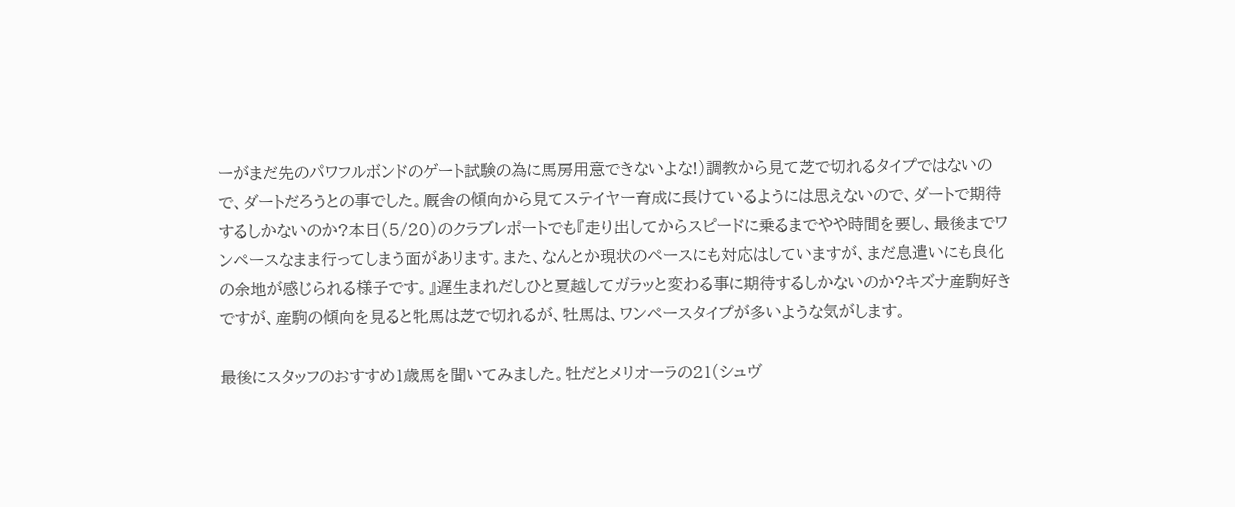ーがまだ先のパワフルボンドのゲート試験の為に馬房用意できないよな!)調教から見て芝で切れるタイプではないので、ダートだろうとの事でした。厩舎の傾向から見てステイヤー育成に長けているようには思えないので、ダートで期待するしかないのか?本日(5/20)のクラブレポートでも『走り出してからスピードに乗るまでやや時間を要し、最後までワンペースなまま行ってしまう面があリます。また、なんとか現状のペースにも対応はしていますが、まだ息遣いにも良化の余地が感じられる様子です。』遅生まれだしひと夏越してガラッと変わる事に期待するしかないのか?キズナ産駒好きですが、産駒の傾向を見ると牝馬は芝で切れるが、牡馬は、ワンペースタイプが多いような気がします。

最後にスタッフのおすすめ1歳馬を聞いてみました。牡だとメリオーラの21(シュヴ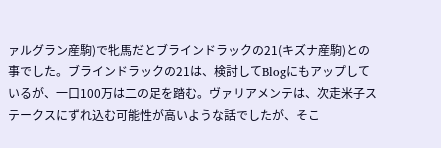ァルグラン産駒)で牝馬だとブラインドラックの21(キズナ産駒)との事でした。ブラインドラックの21は、検討してBlogにもアップしているが、一口100万は二の足を踏む。ヴァリアメンテは、次走米子ステークスにずれ込む可能性が高いような話でしたが、そこ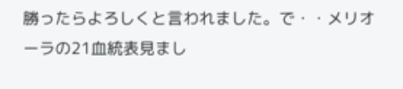勝ったらよろしくと言われました。で・・メリオーラの21血統表見まし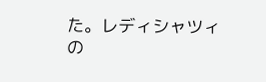た。レディシャツィの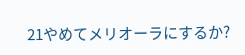21やめてメリオーラにするか?